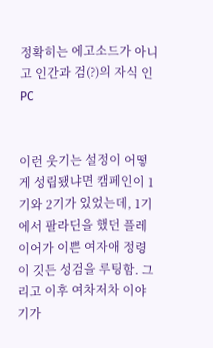정확히는 에고소드가 아니고 인간과 검(?)의 자식 인 PC


이런 웃기는 설정이 어떻게 성립됐냐면 캠페인이 1기와 2기가 있었는데, 1기에서 팔라딘을 했던 플레이어가 이쁜 여자애 정령이 깃든 성검을 루팅함. 그리고 이후 여차저차 이야기가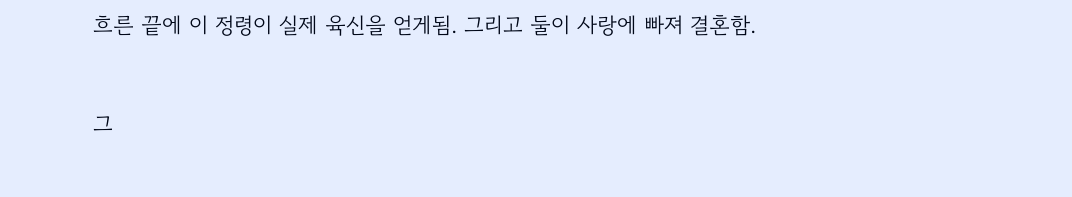흐른 끝에 이 정령이 실제 육신을 얻게됨. 그리고 둘이 사랑에 빠져 결혼함.


그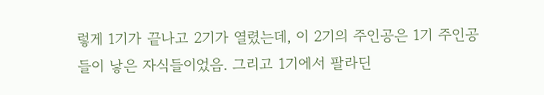렇게 1기가 끝나고 2기가 열렸는데, 이 2기의 주인공은 1기 주인공들이 낳은 자식들이었음. 그리고 1기에서 팔라딘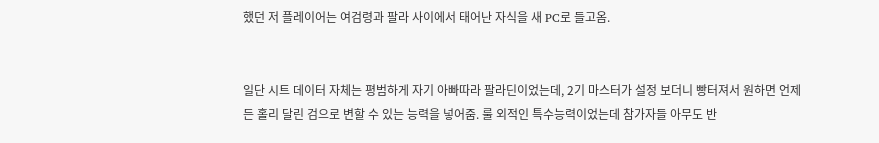했던 저 플레이어는 여검령과 팔라 사이에서 태어난 자식을 새 PC로 들고옴.


일단 시트 데이터 자체는 평범하게 자기 아빠따라 팔라딘이었는데, 2기 마스터가 설정 보더니 빵터져서 원하면 언제든 홀리 달린 검으로 변할 수 있는 능력을 넣어줌. 룰 외적인 특수능력이었는데 참가자들 아무도 반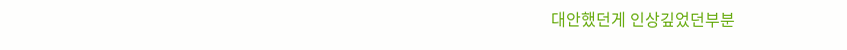대안했던게 인상깊었던부분